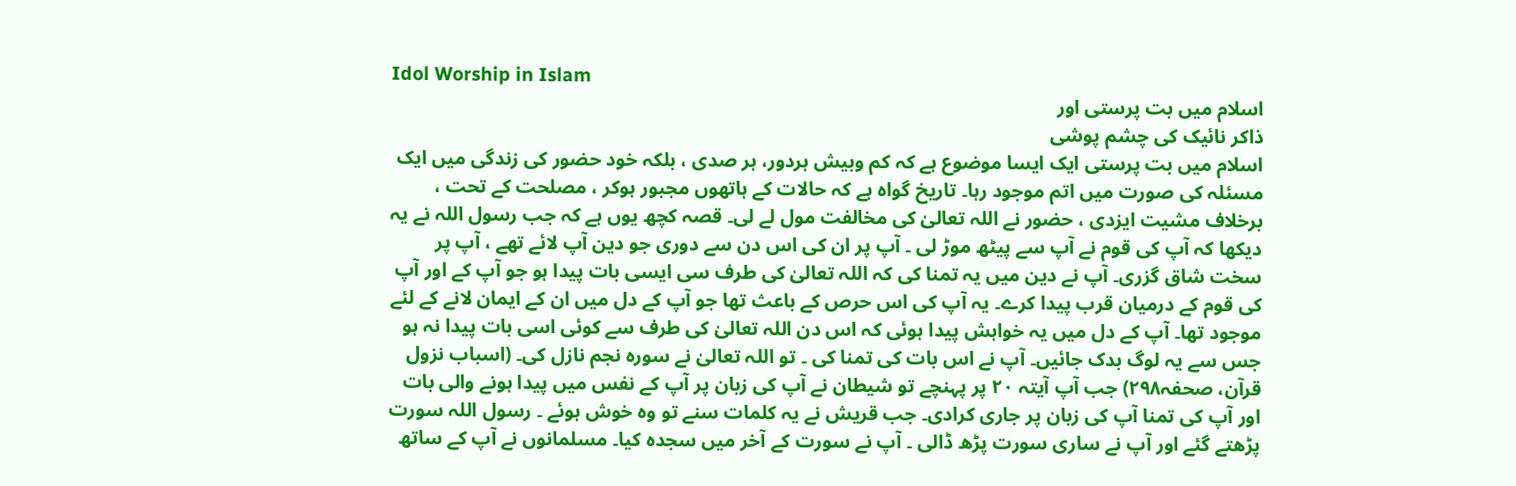Idol Worship in Islam
اسلام میں بت پرستی اور
ذاکر نائیک کی چشم پوشی
اسلام میں بت پرستی ایک ایسا موضوع ہے کہ کم وبیش ہردور، ہر صدی ، بلکہ خود حضور کی زندگی میں ایک مسئلہ کی صورت میں اتم موجود رہا۔ تاریخ گواہ ہے کہ حالات کے ہاتھوں مجبور ہوکر ، مصلحت کے تحت ، برخلاف مشیت ایزدی ، حضور نے اللہ تعالیٰ کی مخالفت مول لے لی۔ قصہ کچھ یوں ہے کہ جب رسول اللہ نے یہ دیکھا کہ آپ کی قوم نے آپ سے پیٹھ موڑ لی ۔ آپ پر ان کی اس دن سے دوری جو دین آپ لائے تھے ، آپ پر سخت شاق گزری۔ آپ نے دین میں یہ تمنا کی کہ اللہ تعالیٰ کی طرف سی ایسی بات پیدا ہو جو آپ کے اور آپ کی قوم کے درمیان قرب پیدا کرے۔ یہ آپ کی اس حرص کے باعث تھا جو آپ کے دل میں ان کے ایمان لانے کے لئے موجود تھا۔ آپ کے دل میں یہ خواہش پیدا ہوئی کہ اس دن اللہ تعالیٰ کی طرف سے کوئی اسی بات پیدا نہ ہو جس سے یہ لوگ بدک جائیں۔ آپ نے اس بات کی تمنا کی ۔ تو اللہ تعالیٰ نے سورہ نجم نازل کی۔ (اسباب نزول قرآن، صحفہ۲۹۸) جب آپ آیتہ ۲۰ پر پہنچے تو شیطان نے آپ کی زبان پر آپ کے نفس میں پیدا ہونے والی بات اور آپ کی تمنا آپ کی زبان پر جاری کرادی۔ جب قریش نے یہ کلمات سنے تو وہ خوش ہوئے ۔ رسول اللہ سورت پڑھتے گئے اور آپ نے ساری سورت پڑھ ڈالی ۔ آپ نے سورت کے آخر میں سجدہ کیا۔ مسلمانوں نے آپ کے ساتھ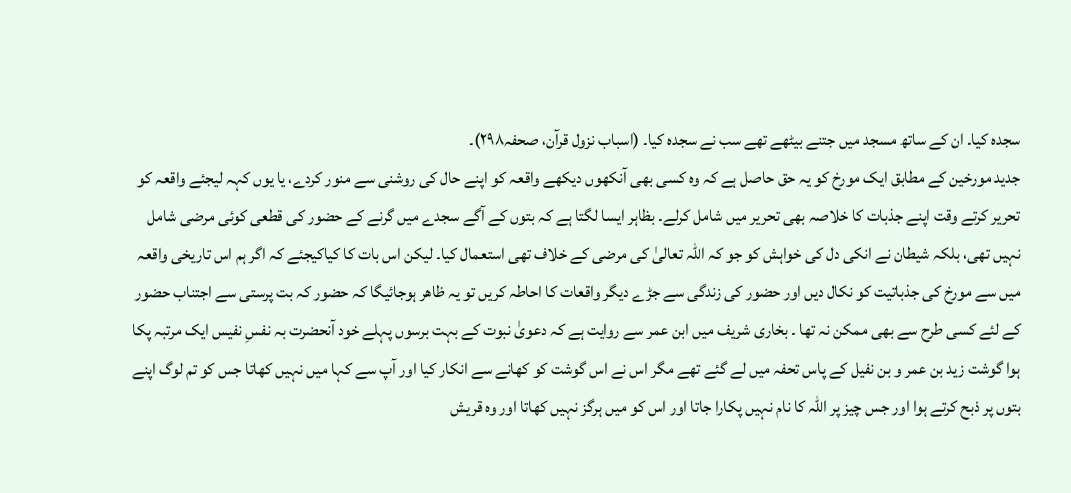سجدہ کیا۔ ان کے ساتھ مسجد میں جتنے بیٹھے تھے سب نے سجدہ کیا۔ (اسباب نزول قرآن، صحفہ۲۹۸)۔
جدید مورخین کے مطابق ایک مورخ کو یہ حق حاصل ہے کہ وہ کسی بھی آنکھوں دیکھے واقعہ کو اپنے حال کی روشنی سے منور کردے، یا یوں کہہ لیجئے واقعہ کو تحریر کرتے وقت اپنے جذبات کا خلاصہ بھی تحریر میں شامل کرلے۔ بظاہر ایسا لگتا ہے کہ بتوں کے آگے سجدے میں گرنے کے حضور کی قطعی کوئی مرضی شامل نہیں تھی، بلکہ شیطان نے انکی دل کی خواہش کو جو کہ اللہ تعالیٰ کی مرضی کے خلاف تھی استعمال کیا۔ لیکن اس بات کا کیاکیجئے کہ اگر ہم اس تاریخی واقعہ میں سے مورخ کی جذباتیت کو نکال دیں اور حضور کی زندگی سے جڑے دیگر واقعات کا احاطہ کریں تو یہ ظاھر ہوجائیگا کہ حضور کہ بت پرستی سے اجتناب حضور کے لئے کسی طرح سے بھی ممکن نہ تھا ۔ بخاری شریف میں ابن عمر سے روایت ہے کہ دعویٰ نبوت کے بہت برسوں پہلے خود آنحضرت بہ نفسِ نفیس ایک مرتبہ پکا ہوا گوشت زید بن عمر و بن نفیل کے پاس تحفہ میں لے گئے تھے مگر اس نے اس گوشت کو کھانے سے انکار کیا اور آپ سے کہا میں نہیں کھاتا جس کو تم لوگ اپنے بتوں پر ذبح کرتے ہوا اور جس چیز پر اللہ کا نام نہیں پکارا جاتا اور اس کو میں ہرگز نہیں کھاتا اور وہ قریش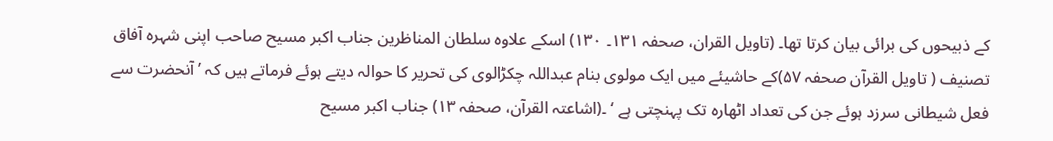کے ذبیحوں کی برائی بیان کرتا تھا۔ (تاویل القران، صحفہ ۱۳۱۔ ۱۳۰) اسکے علاوہ سلطان المناظرین جناب اکبر مسیح صاحب اپنی شہرہ آفاق تصنیف ( تاویل القرآن صحفہ ۵۷)کے حاشیئے میں ایک مولوی بنام عبداللہ چکڑالوی کی تحریر کا حوالہ دیتے ہوئے فرماتے ہیں کہ ’ آنحضرت سے فعل شیطانی سرزد ہوئے جن کی تعداد اٹھارہ تک پہنچتی ہے ‘ ۔(اشاعتہ القرآن، صحفہ ۱۳) جناب اکبر مسیح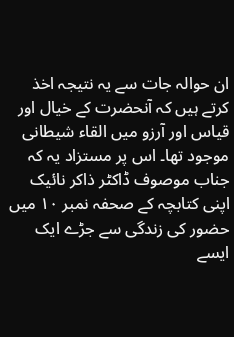ان حوالہ جات سے یہ نتیجہ اخذ کرتے ہیں کہ آنحضرت کے خیال اور قیاس اور آرزو میں القاء شیطانی موجود تھا۔ اس پر مستزاد یہ کہ جناب موصوف ڈاکٹر ذاکر نائیک اپنی کتابچہ کے صحفہ نمبر ۱۰ میں حضور کی زندگی سے جڑے ایک ایسے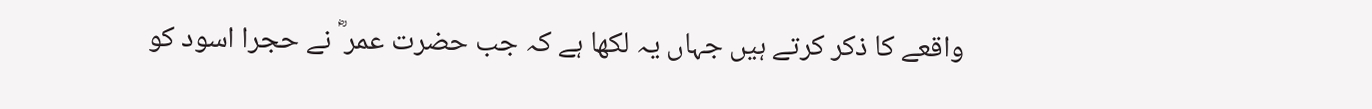واقعے کا ذکر کرتے ہیں جہاں یہ لکھا ہے کہ جب حضرت عمر ؓ نے حجرا اسود کو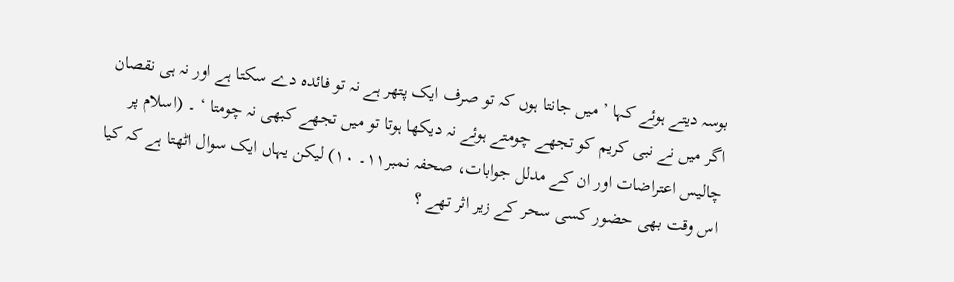بوسہ دیتے ہوئے کہا ’ میں جانتا ہوں کہ تو صرف ایک پتھر ہے نہ تو فائدہ دے سکتا ہے اور نہ ہی نقصان اگر میں نے نبی کریم کو تجھے چومتے ہوئے نہ دیکھا ہوتا تو میں تجھے کبھی نہ چومتا ‘ ۔ (اسلام پر چالیس اعتراضات اور ان کے مدلل جوابات، صحفہ نمبر۱۱۔ ۱۰) لیکن یہاں ایک سوال اٹھتا ہے کہ کیا اس وقت بھی حضور کسی سحر کے زیر اثر تھے ؟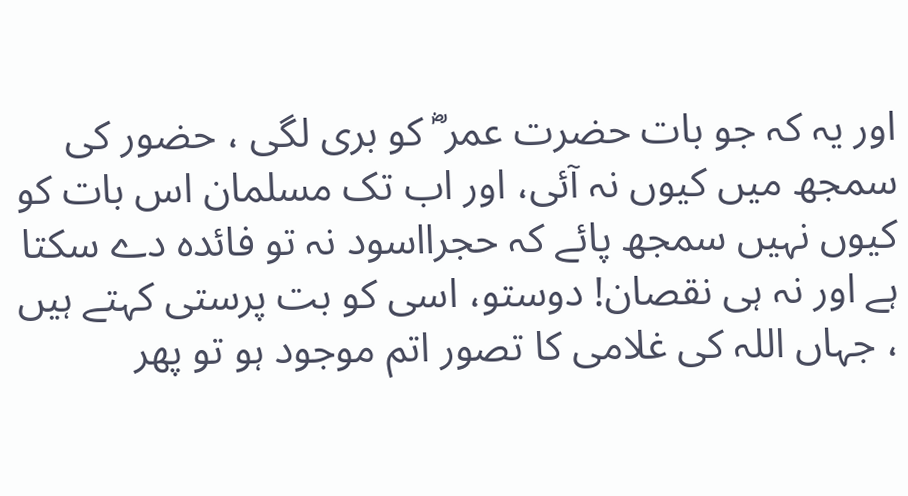اور یہ کہ جو بات حضرت عمر ؓ کو بری لگی ، حضور کی سمجھ میں کیوں نہ آئی، اور اب تک مسلمان اس بات کو کیوں نہیں سمجھ پائے کہ حجرااسود نہ تو فائدہ دے سکتا ہے اور نہ ہی نقصان! دوستو، اسی کو بت پرستی کہتے ہیں ، جہاں اللہ کی غلامی کا تصور اتم موجود ہو تو پھر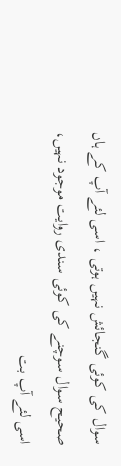سوال کی کوئی گنجائش نہیں ہوتی ، اسی لئے آپ کے ہاں صحیح سوال سوچنے کی کوئی سندی روایت موجود نہیں، اسی لئے آپ بت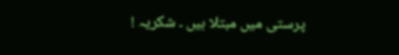پرستی میں مبتلا ہیں ۔ شکریہ !